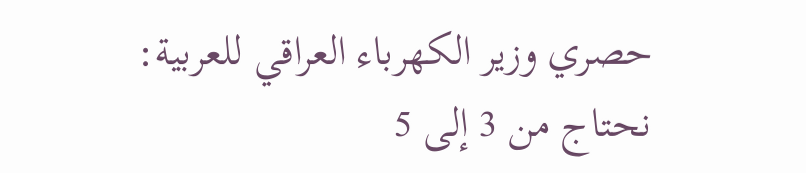حصري وزير الكهرباء العراقي للعربية: نحتاج من 3 إلى 5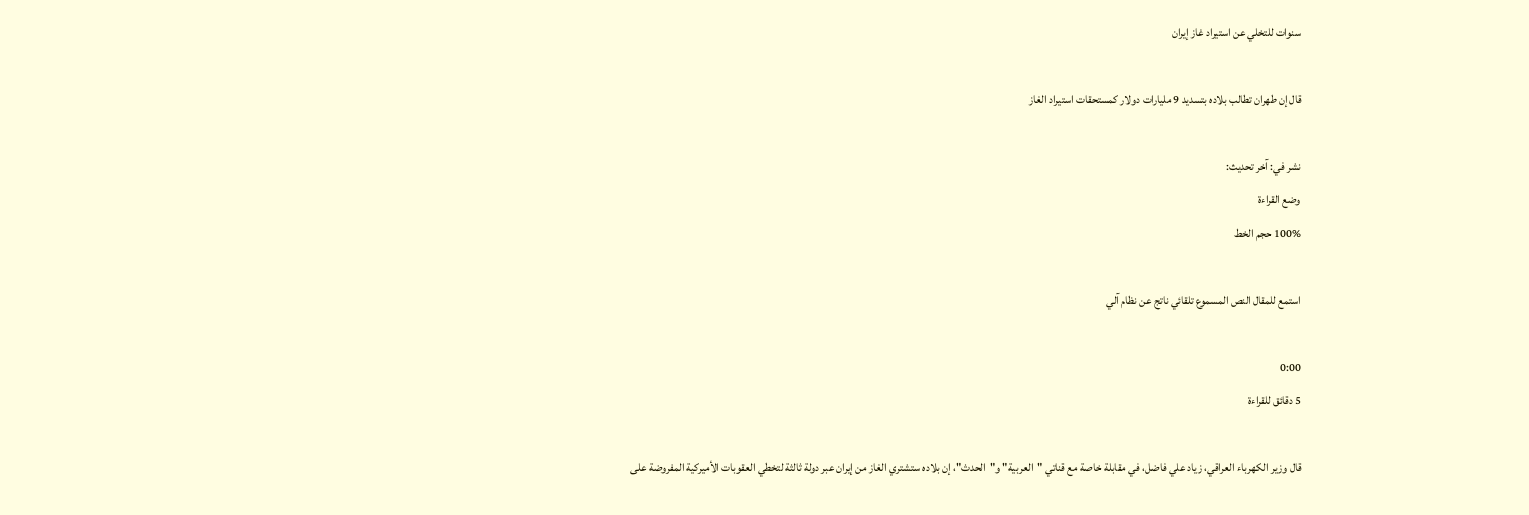سنوات للتخلي عن استيراد غاز إيران

قال إن طهران تطالب بلاده بتسديد 9 مليارات دولار كمستحقات استيراد الغاز

نشر في: آخر تحديث:
وضع القراءة
100% حجم الخط

استمع للمقال النص المسموع تلقائي ناتج عن نظام آلي

0:00
5 دقائق للقراءة

قال وزير الكهرباء العراقي، زياد علي فاضل، في مقابلة خاصة مع قناتي "العربية" و"الحدث"، إن بلاده ستشتري الغاز من إيران عبر دولة ثالثة لتخطي العقوبات الأميركية المفروضة على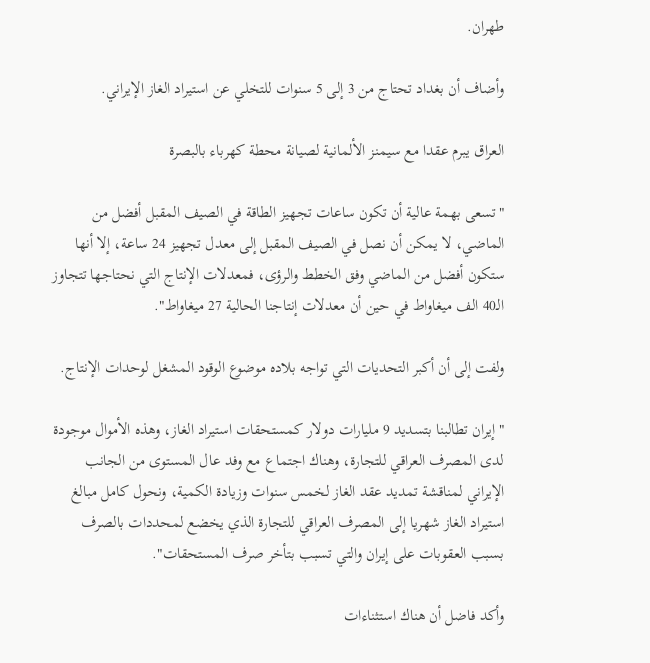طهران.

وأضاف أن بغداد تحتاج من 3 إلى 5 سنوات للتخلي عن استيراد الغاز الإيراني.

العراق يبرم عقدا مع سيمنز الألمانية لصيانة محطة كهرباء بالبصرة

"تسعى بهمة عالية أن تكون ساعات تجهيز الطاقة في الصيف المقبل أفضل من الماضي، لا يمكن أن نصل في الصيف المقبل إلى معدل تجهيز 24 ساعة، إلا أنها ستكون أفضل من الماضي وفق الخطط والرؤى، فمعدلات الإنتاج التي نحتاجها تتجاوز الـ40 الف ميغاواط في حين أن معدلات إنتاجنا الحالية 27 ميغاواط".

ولفت إلى أن أكبر التحديات التي تواجه بلاده موضوع الوقود المشغل لوحدات الإنتاج.

"إيران تطالبنا بتسديد 9 مليارات دولار كمستحقات استيراد الغاز، وهذه الأموال موجودة لدى المصرف العراقي للتجارة، وهناك اجتماع مع وفد عال المستوى من الجانب الإيراني لمناقشة تمديد عقد الغاز لخمس سنوات وزيادة الكمية، ونحول كامل مبالغ استيراد الغاز شهريا إلى المصرف العراقي للتجارة الذي يخضع لمحددات بالصرف بسبب العقوبات على إيران والتي تسبب بتأخر صرف المستحقات".

وأكد فاضل أن هناك استثناءات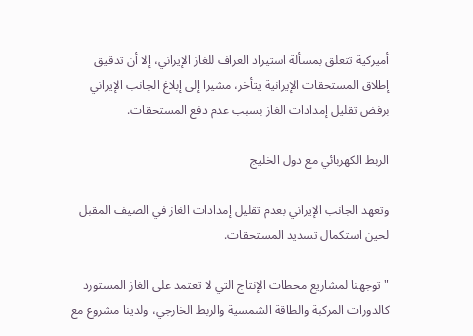أميركية تتعلق بمسألة استيراد العراف للغاز الإيراني، إلا أن تدقيق إطلاق المستحقات الإيرانية يتأخر، مشيرا إلى إبلاغ الجانب الإيراني برفض تقليل إمدادات الغاز بسبب عدم دفع المستحقات.

الربط الكهربائي مع دول الخليج

وتعهد الجانب الإيراني بعدم تقليل إمدادات الغاز في الصيف المقبل لحين استكمال تسديد المستحقات.

"توجهنا لمشاريع محطات الإنتاج التي لا تعتمد على الغاز المستورد كالدورات المركبة والطاقة الشمسية والربط الخارجي، ولدينا مشروع مع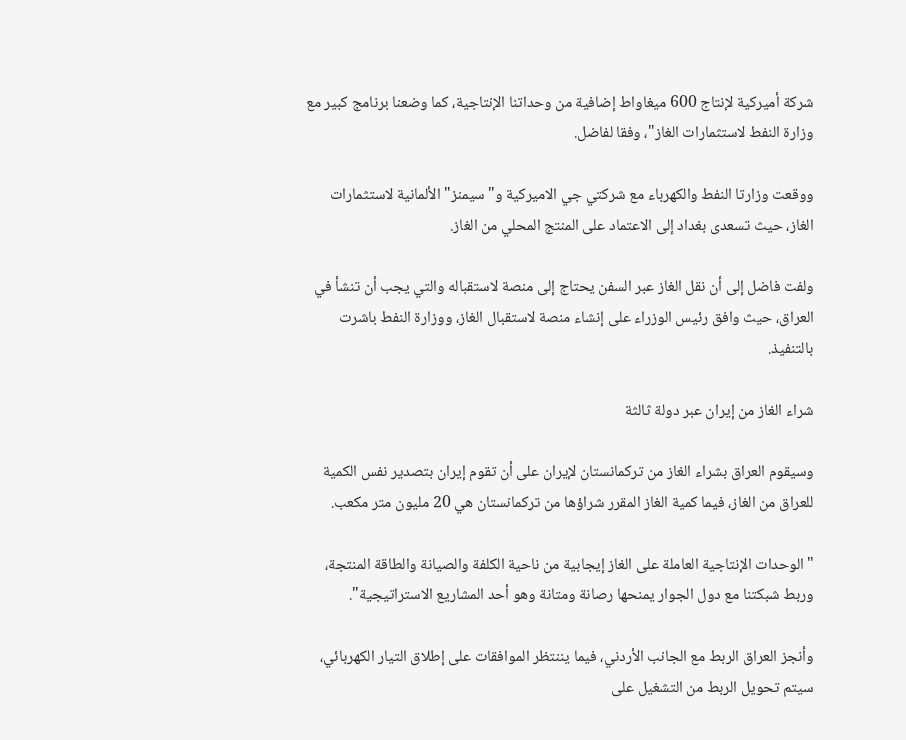شركة أميركية لإنتاج 600 ميغاواط إضافية من وحداتنا الإنتاجية، كما وضعنا برنامج كبير مع وزارة النفط لاستثمارات الغاز"، وفقا لفاضل.

ووقعت وزارتا النفط والكهرباء مع شركتي جي الاميركية و"سيمنز" الألمانية لاستثمارات الغاز، حيث تسعدى بغداد إلى الاعتماد على المنتج المحلي من الغاز.

ولفت فاضل إلى أن نقل الغاز عبر السفن يحتاج إلى منصة لاستقباله والتي يجب أن تنشأ في العراق، حيث وافق رئيس الوزراء على إنشاء منصة لاستقبال الغاز، ووزارة النفط باشرت بالتنفيذ.

شراء الغاز من إيران عبر دولة ثالثة

وسيقوم العراق بشراء الغاز من تركمانستان لإيران على أن تقوم إيران بتصدير نفس الكمية للعراق من الغاز، فيما كمية الغاز المقرر شراؤها من تركمانستان هي 20 مليون متر مكعب.

"الوحدات الإنتاجية العاملة على الغاز إيجابية من ناحية الكلفة والصيانة والطاقة المنتجة، وربط شبكتنا مع دول الجوار يمنحها رصانة ومتانة وهو أحد المشاريع الاستراتيجية".

وأنجز العراق الربط مع الجانب الأردني، فيما يننتظر الموافقات على إطلاق التيار الكهربائي، سيتم تحويل الربط من التشغيل على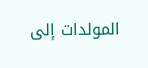المولدات إلى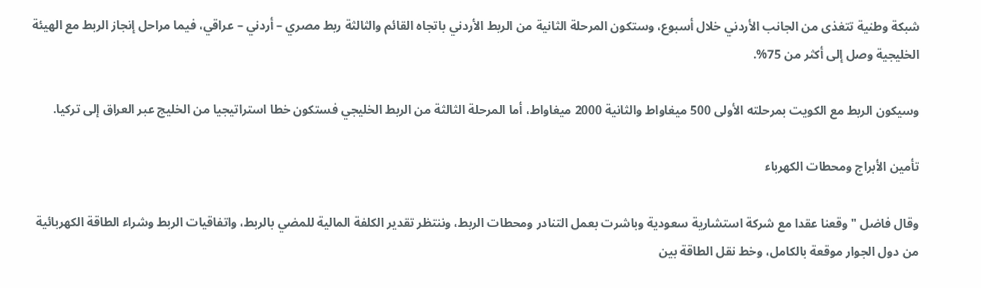شبكة وطنية تتغذى من الجانب الأردني خلال أسبوع، وستكون المرحلة الثانية من الربط الأردني باتجاه القائم والثالثة ربط مصري – أردني – عراقي، فيما مراحل إنجاز الربط مع الهيئة الخليجية وصل إلى أكثر من 75%.

وسيكون الربط مع الكويت بمرحلته الأولى 500 ميغاواط والثانية 2000 ميغاواط، أما المرحلة الثالثة من الربط الخليجي فستكون خطا استراتيجيا من الخليج عبر العراق إلى تركيا.

تأمين الأبراج ومحطات الكهرباء

وقال فاضل "وقعنا عقدا مع شركة استشارية سعودية وباشرت بعمل التنادر ومحطات الربط، وننتظر تقدير الكلفة المالية للمضي بالربط، واتفاقيات الربط وشراء الطاقة الكهربائية من دول الجوار موقعة بالكامل، وخط نقل الطاقة بين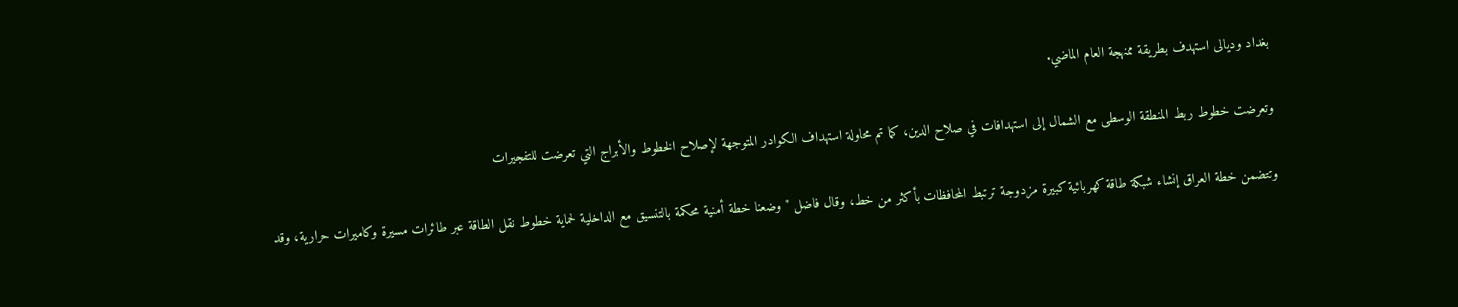بغداد وديالى استهدف بطريقة ممنهجة العام الماضي.

وتعرضت خطوط ربط المنطقة الوسطى مع الشمال إلى استهدافات في صلاح الدين، كما تم محاولة استهداف الكوادر المتوجهة لإصلاح الخطوط والأبراج التي تعرضت للتفجيرات

وتتضمن خطة العراق إنشاء شبكة طاقة كهربائية كبيرة مزدوجة ترتبط المحافظات بأكثر من خط، وقال فاضل "وضعنا خطة أمنية محكمة بالتنسيق مع الداخلية لحماية خطوط نقل الطاقة عبر طائرات مسيرة وكاميرات حرارية، وقد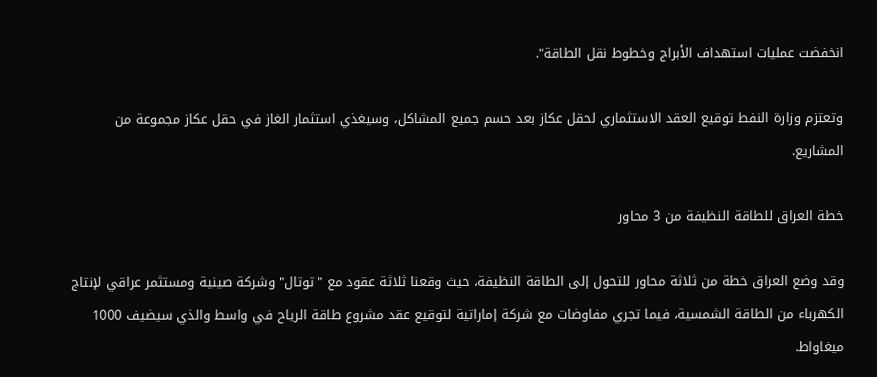انخفضت عمليات استهداف الأبراج وخطوط نقل الطاقة".

وتعتزم وزارة النفط توقيع العقد الاستثماري لحقل عكاز بعد حسم جميع المشاكل، وسيغذي استثمار الغاز في حقل عكاز مجموعة من المشاريع.

خطة العراق للطاقة النظيفة من 3 محاور

وقد وضع العراق خطة من ثلاثة محاور للتحول إلى الطاقة النظيفة، حيث وقعنا ثلاثة عقود مع "توتال" وشركة صينية ومستثمر عراقي لإنتاج الكهرباء من الطاقة الشمسية، فيما تجري مفاوضات مع شركة إماراتية لتوقيع عقد مشروع طاقة الرياح في واسط والذي سيضيف 1000 ميغاواط.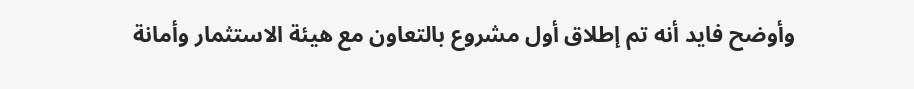وأوضح فايد أنه تم إطلاق أول مشروع بالتعاون مع هيئة الاستثمار وأمانة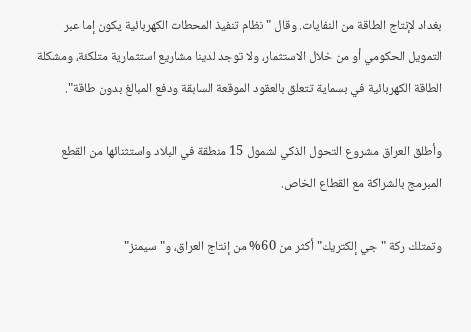بغداد لإنتاج الطاقة من النفايات. وقال "نظام تنفيذ المحطات الكهربائية يكون إما عبر التمويل الحكومي أو من خلال الاستثمار، ولا توجد لدينا مشاريع استثمارية متلكئة، ومشكلة الطاقة الكهربائية في بسماية تتعلق بالعقود الموقعة السابقة ودفع المبالغ بدون طاقة".

وأطلق العراق مشروع التحول الذكي لشمول 15 منطقة في البلاد واستثنائها من القطع المبرمج بالشراكة مع القطاع الخاص.

وتمتلك ركة "جي إلكتريك" أكثر من 60% من إنتاج العراق، و"سيمنز"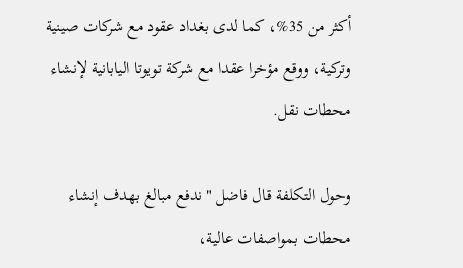أكثر من 35%، كما لدى بغداد عقود مع شركات صينية وتركية، ووقع مؤخرا عقدا مع شركة تويوتا اليابانية لإنشاء محطات نقل.

وحول التكلفة قال فاضل "ندفع مبالغ بهدف إنشاء محطات بمواصفات عالية،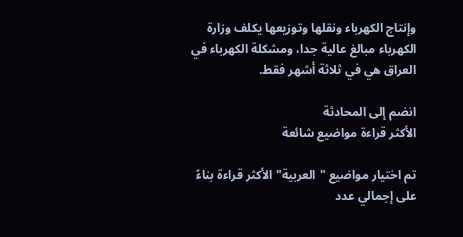وإنتاج الكهرباء ونقلها وتوزيعها يكلف وزارة الكهرباء مبالغ عالية جدا، ومشكلة الكهرباء في العراق هي في ثلاثة أشهر فقط.

انضم إلى المحادثة
الأكثر قراءة مواضيع شائعة

تم اختيار مواضيع "العربية" الأكثر قراءة بناءً على إجمالي عدد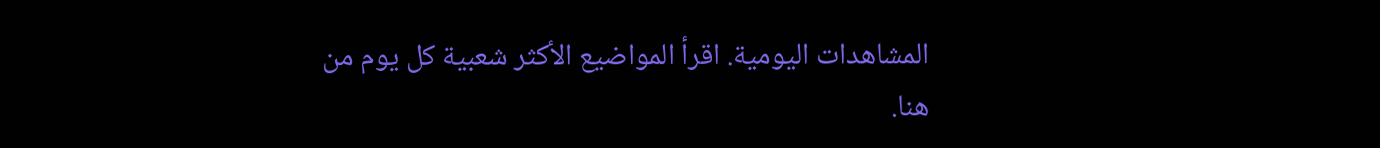المشاهدات اليومية. اقرأ المواضيع الأكثر شعبية كل يوم من هنا.